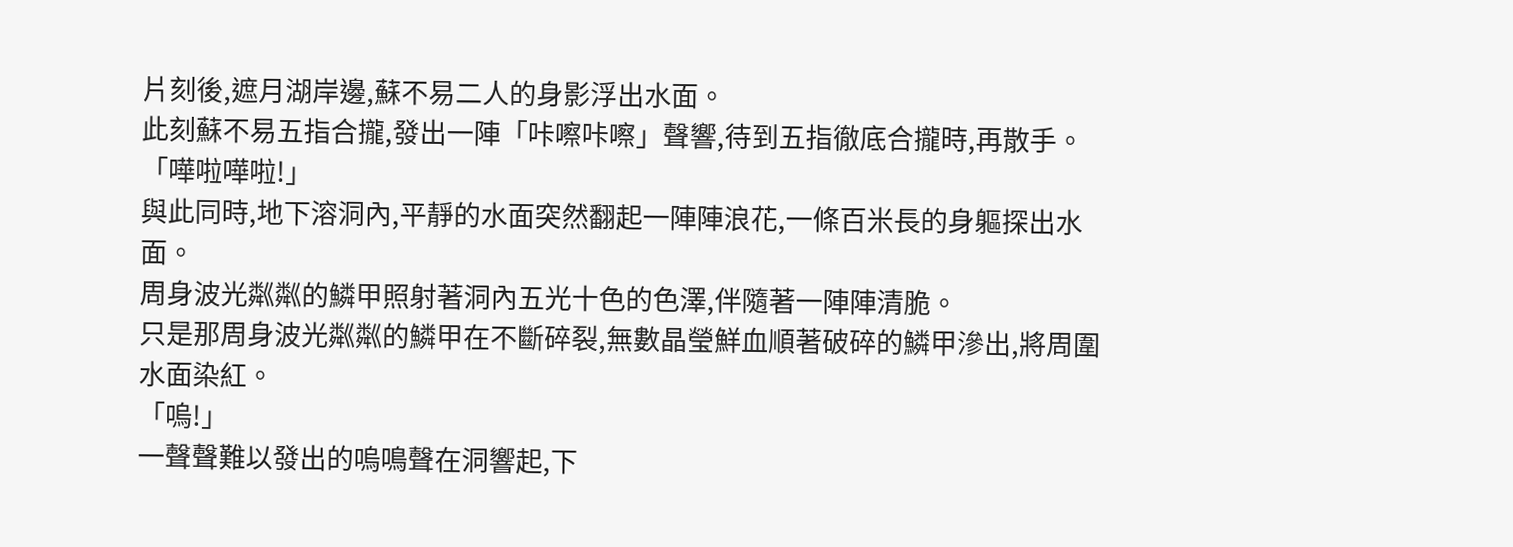片刻後,遮月湖岸邊,蘇不易二人的身影浮出水面。
此刻蘇不易五指合攏,發出一陣「咔嚓咔嚓」聲響,待到五指徹底合攏時,再散手。
「嘩啦嘩啦!」
與此同時,地下溶洞內,平靜的水面突然翻起一陣陣浪花,一條百米長的身軀探出水面。
周身波光粼粼的鱗甲照射著洞內五光十色的色澤,伴隨著一陣陣清脆。
只是那周身波光粼粼的鱗甲在不斷碎裂,無數晶瑩鮮血順著破碎的鱗甲滲出,將周圍水面染紅。
「嗚!」
一聲聲難以發出的嗚鳴聲在洞響起,下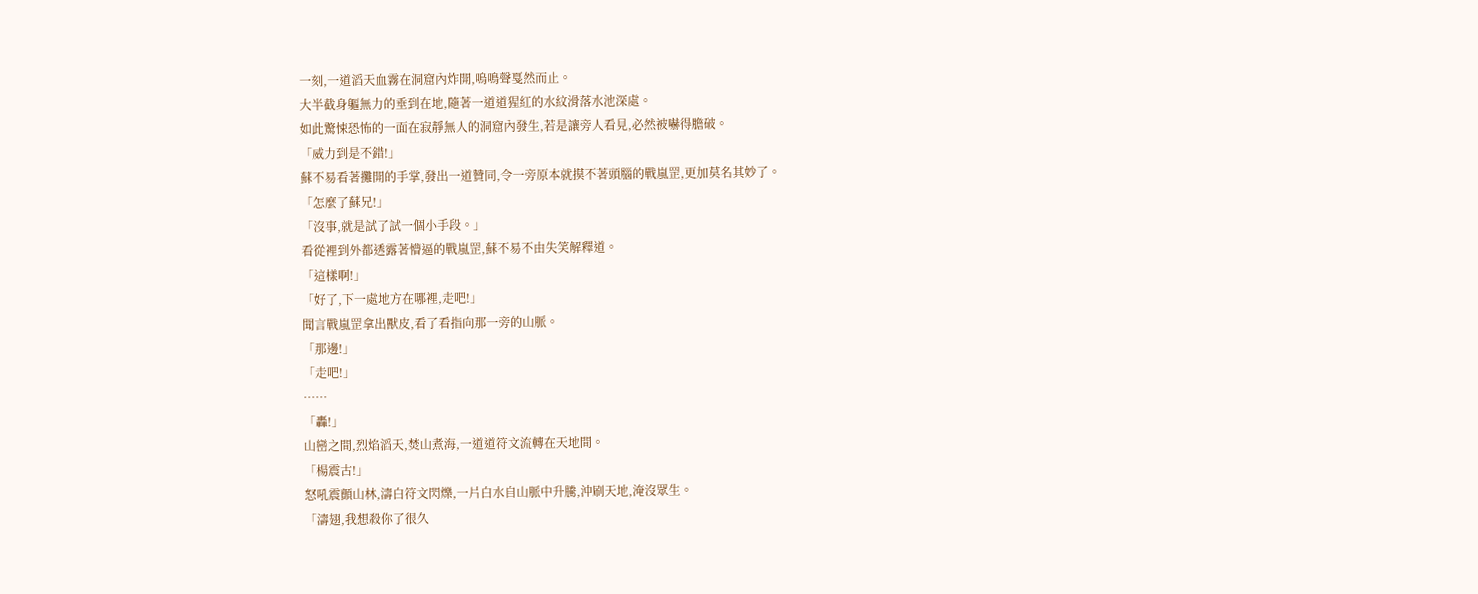一刻,一道滔天血霧在洞窟內炸開,嗚鳴聲戛然而止。
大半截身軀無力的垂到在地,隨著一道道猩紅的水紋滑落水池深處。
如此驚悚恐怖的一面在寂靜無人的洞窟內發生,若是讓旁人看見,必然被嚇得膽破。
「威力到是不錯!」
蘇不易看著攤開的手掌,發出一道贊同,令一旁原本就摸不著頭腦的戰嵐罡,更加莫名其妙了。
「怎麼了蘇兄!」
「沒事,就是試了試一個小手段。」
看從裡到外都透露著懵逼的戰嵐罡,蘇不易不由失笑解釋道。
「這樣啊!」
「好了,下一處地方在哪裡,走吧!」
聞言戰嵐罡拿出獸皮,看了看指向那一旁的山脈。
「那邊!」
「走吧!」
……
「轟!」
山巒之間,烈焰滔天,焚山煮海,一道道符文流轉在天地間。
「楊震古!」
怒吼震顫山林,濤白符文閃爍,一片白水自山脈中升騰,沖刷天地,淹沒眾生。
「濤翅,我想殺你了很久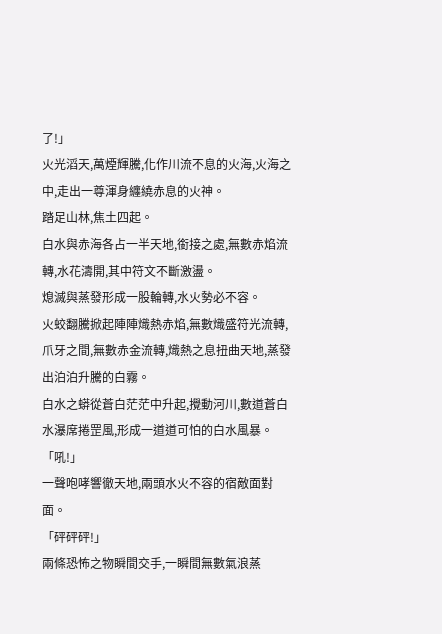了!」
火光滔天,萬煙輝騰,化作川流不息的火海,火海之中,走出一尊渾身纏繞赤息的火神。
踏足山林,焦土四起。
白水與赤海各占一半天地,銜接之處,無數赤焰流轉,水花濤開,其中符文不斷激盪。
熄滅與蒸發形成一股輪轉,水火勢必不容。
火蛟翻騰掀起陣陣熾熱赤焰,無數熾盛符光流轉,爪牙之間,無數赤金流轉,熾熱之息扭曲天地,蒸發出泊泊升騰的白霧。
白水之蟒從蒼白茫茫中升起,攪動河川,數道蒼白水瀑席捲罡風,形成一道道可怕的白水風暴。
「吼!」
一聲咆哮響徹天地,兩頭水火不容的宿敵面對面。
「砰砰砰!」
兩條恐怖之物瞬間交手,一瞬間無數氣浪蒸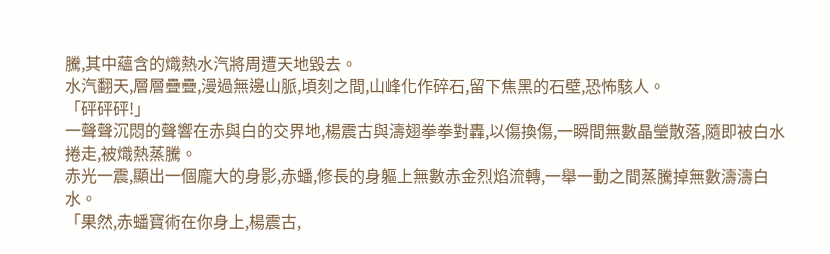騰,其中蘊含的熾熱水汽將周遭天地毀去。
水汽翻天,層層疊疊,漫過無邊山脈,頃刻之間,山峰化作碎石,留下焦黑的石壁,恐怖駭人。
「砰砰砰!」
一聲聲沉悶的聲響在赤與白的交界地,楊震古與濤翅拳拳對轟,以傷換傷,一瞬間無數晶瑩散落,隨即被白水捲走,被熾熱蒸騰。
赤光一震,顯出一個龐大的身影,赤蟠,修長的身軀上無數赤金烈焰流轉,一舉一動之間蒸騰掉無數濤濤白水。
「果然,赤蟠寶術在你身上,楊震古,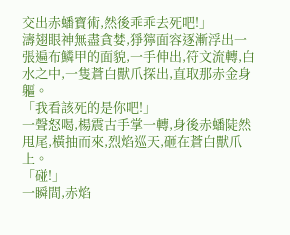交出赤蟠寶術,然後乖乖去死吧!」
濤翅眼神無盡貪婪,猙獰面容逐漸浮出一張遍布鱗甲的面貌,一手伸出,符文流轉,白水之中,一隻蒼白獸爪探出,直取那赤金身軀。
「我看該死的是你吧!」
一聲怒喝,楊震古手掌一轉,身後赤蟠陡然甩尾,橫抽而來,烈焰巡天,砸在蒼白獸爪上。
「碰!」
一瞬間,赤焰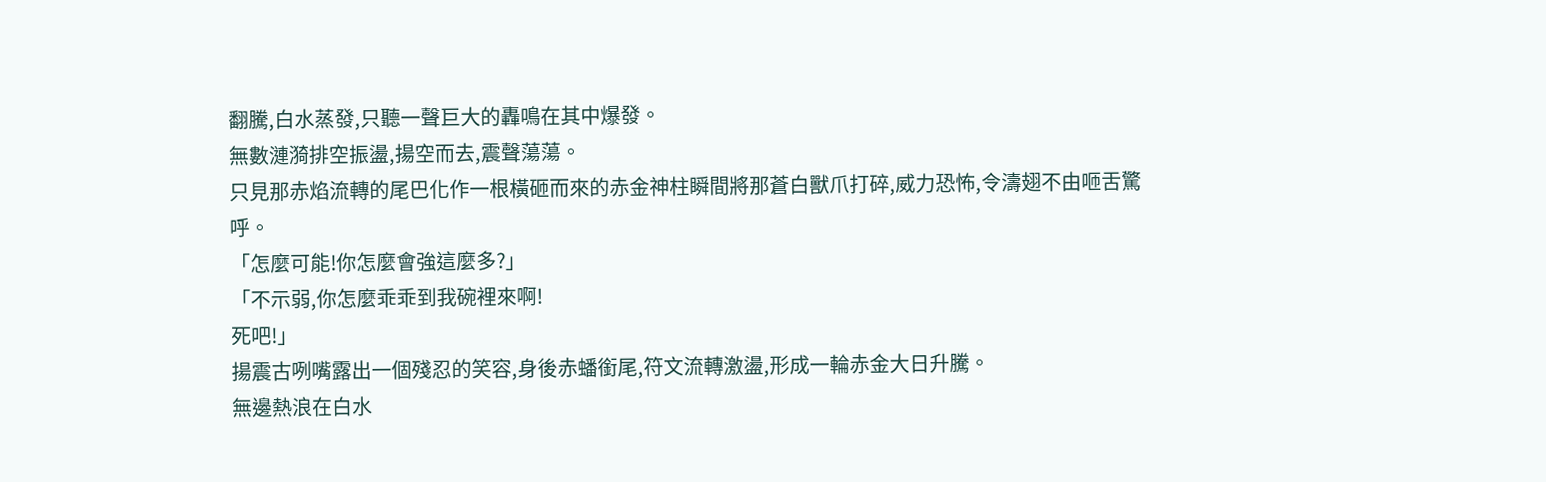翻騰,白水蒸發,只聽一聲巨大的轟鳴在其中爆發。
無數漣漪排空振盪,揚空而去,震聲蕩蕩。
只見那赤焰流轉的尾巴化作一根橫砸而來的赤金神柱瞬間將那蒼白獸爪打碎,威力恐怖,令濤翅不由咂舌驚呼。
「怎麼可能!你怎麼會強這麼多?」
「不示弱,你怎麼乖乖到我碗裡來啊!
死吧!」
揚震古咧嘴露出一個殘忍的笑容,身後赤蟠銜尾,符文流轉激盪,形成一輪赤金大日升騰。
無邊熱浪在白水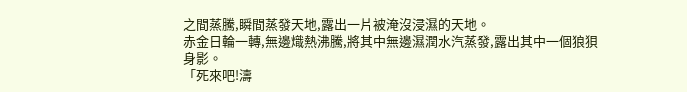之間蒸騰,瞬間蒸發天地,露出一片被淹沒浸濕的天地。
赤金日輪一轉,無邊熾熱沸騰,將其中無邊濕潤水汽蒸發,露出其中一個狼狽身影。
「死來吧!濤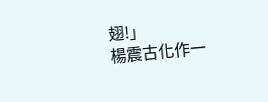翅!」
楊震古化作一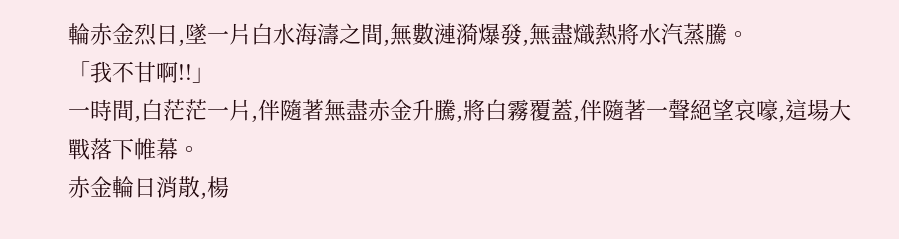輪赤金烈日,墜一片白水海濤之間,無數漣漪爆發,無盡熾熱將水汽蒸騰。
「我不甘啊!!」
一時間,白茫茫一片,伴隨著無盡赤金升騰,將白霧覆蓋,伴隨著一聲絕望哀嚎,這場大戰落下帷幕。
赤金輪日消散,楊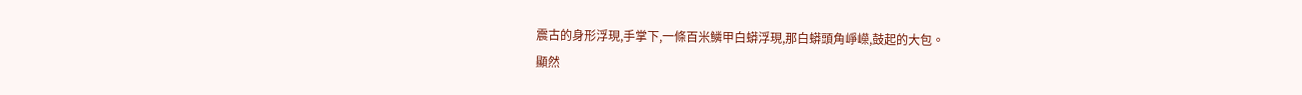震古的身形浮現,手掌下,一條百米鱗甲白蟒浮現,那白蟒頭角崢嶸,鼓起的大包。
顯然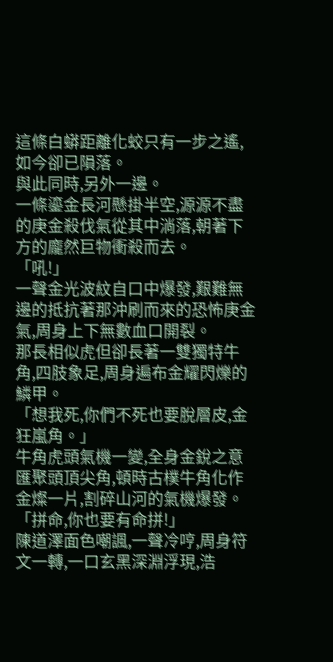這條白蟒距離化蛟只有一步之遙,如今卻已隕落。
與此同時,另外一邊。
一條鎏金長河懸掛半空,源源不盡的庚金殺伐氣從其中淌落,朝著下方的龐然巨物衝殺而去。
「吼!」
一聲金光波紋自口中爆發,艱難無邊的抵抗著那沖刷而來的恐怖庚金氣,周身上下無數血口開裂。
那長相似虎但卻長著一雙獨特牛角,四肢象足,周身遍布金耀閃爍的鱗甲。
「想我死,你們不死也要脫層皮,金狂嵐角。」
牛角虎頭氣機一變,全身金銳之意匯聚頭頂尖角,頓時古樸牛角化作金燦一片,割碎山河的氣機爆發。
「拼命,你也要有命拼!」
陳道澤面色嘲諷,一聲冷哼,周身符文一轉,一口玄黑深淵浮現,浩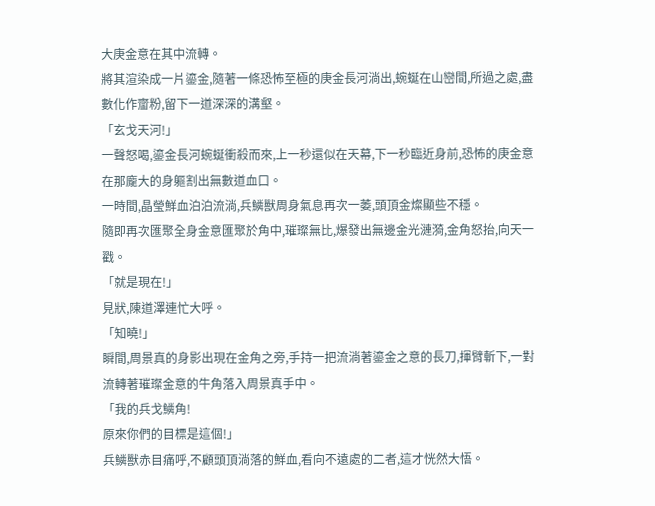大庚金意在其中流轉。
將其渲染成一片鎏金,隨著一條恐怖至極的庚金長河淌出,蜿蜒在山巒間,所過之處,盡數化作齏粉,留下一道深深的溝壑。
「玄戈天河!」
一聲怒喝,鎏金長河蜿蜒衝殺而來,上一秒還似在天幕,下一秒臨近身前,恐怖的庚金意在那龐大的身軀割出無數道血口。
一時間,晶瑩鮮血泊泊流淌,兵鱗獸周身氣息再次一萎,頭頂金燦顯些不穩。
隨即再次匯聚全身金意匯聚於角中,璀璨無比,爆發出無邊金光漣漪,金角怒抬,向天一戳。
「就是現在!」
見狀,陳道澤連忙大呼。
「知曉!」
瞬間,周景真的身影出現在金角之旁,手持一把流淌著鎏金之意的長刀,揮臂斬下,一對流轉著璀璨金意的牛角落入周景真手中。
「我的兵戈鱗角!
原來你們的目標是這個!」
兵鱗獸赤目痛呼,不顧頭頂淌落的鮮血,看向不遠處的二者,這才恍然大悟。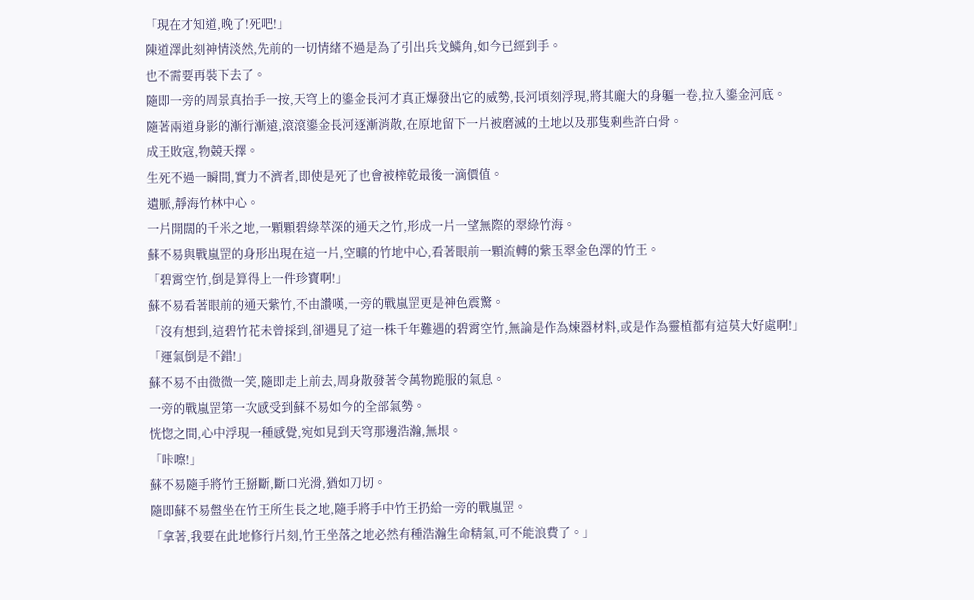「現在才知道,晚了!死吧!」
陳道澤此刻神情淡然,先前的一切情緒不過是為了引出兵戈鱗角,如今已經到手。
也不需要再裝下去了。
隨即一旁的周景真抬手一按,天穹上的鎏金長河才真正爆發出它的威勢,長河頃刻浮現,將其龐大的身軀一卷,拉入鎏金河底。
隨著兩道身影的漸行漸遠,滾滾鎏金長河逐漸消散,在原地留下一片被磨滅的土地以及那隻剩些許白骨。
成王敗寇,物競天擇。
生死不過一瞬間,實力不濟者,即使是死了也會被榨乾最後一滴價值。
遺脈,靜海竹林中心。
一片開闊的千米之地,一顆顆碧綠萃深的通天之竹,形成一片一望無際的翠綠竹海。
蘇不易與戰嵐罡的身形出現在這一片,空曠的竹地中心,看著眼前一顆流轉的紫玉翠金色澤的竹王。
「碧霄空竹,倒是算得上一件珍寶啊!」
蘇不易看著眼前的通天紫竹,不由讚嘆,一旁的戰嵐罡更是神色震驚。
「沒有想到,這碧竹花未曾採到,卻遇見了這一株千年難遇的碧霄空竹,無論是作為煉器材料,或是作為靈植都有這莫大好處啊!」
「運氣倒是不錯!」
蘇不易不由微微一笑,隨即走上前去,周身散發著令萬物跪服的氣息。
一旁的戰嵐罡第一次感受到蘇不易如今的全部氣勢。
恍惚之間,心中浮現一種感覺,宛如見到天穹那邊浩瀚,無垠。
「咔嚓!」
蘇不易隨手將竹王掰斷,斷口光滑,猶如刀切。
隨即蘇不易盤坐在竹王所生長之地,隨手將手中竹王扔給一旁的戰嵐罡。
「拿著,我要在此地修行片刻,竹王坐落之地必然有種浩瀚生命精氣,可不能浪費了。」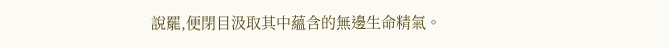說罷,便閉目汲取其中蘊含的無邊生命精氣。